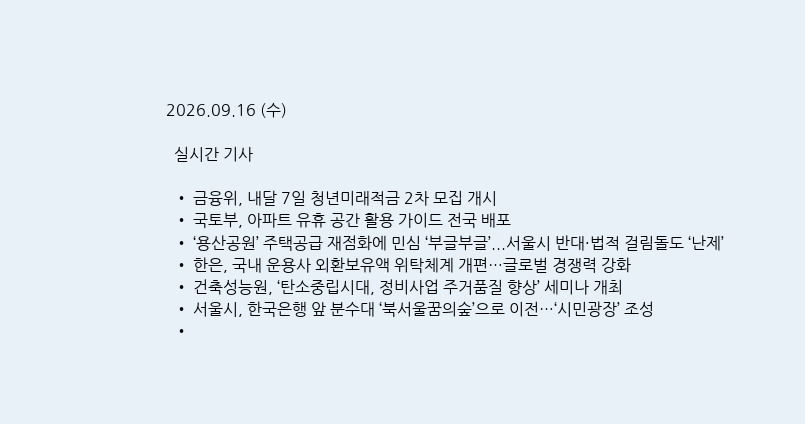2026.09.16 (수)

  실시간 기사

  • 금융위, 내달 7일 청년미래적금 2차 모집 개시
  • 국토부, 아파트 유휴 공간 활용 가이드 전국 배포
  • ‘용산공원’ 주택공급 재점화에 민심 ‘부글부글’...서울시 반대·법적 걸림돌도 ‘난제’
  • 한은, 국내 운용사 외환보유액 위탁체계 개편…글로벌 경쟁력 강화
  • 건축성능원, ‘탄소중립시대, 정비사업 주거품질 향상’ 세미나 개최
  • 서울시, 한국은행 앞 분수대 ‘북서울꿈의숲’으로 이전…‘시민광장’ 조성
  •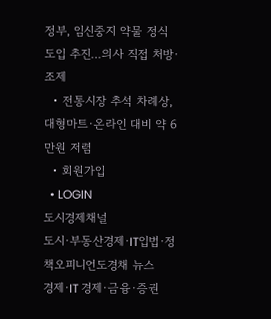정부, 임신중지 약물 정식 도입 추진…의사 직접 처방·조제
  • 전통시장 추석 차례상, 대형마트·온라인 대비 약 6만원 저렴
  • 회원가입
  • LOGIN
도시경제채널
도시·부동산경제·IT입법·정책오피니언도경채 뉴스
경제·IT 경제·금융·증권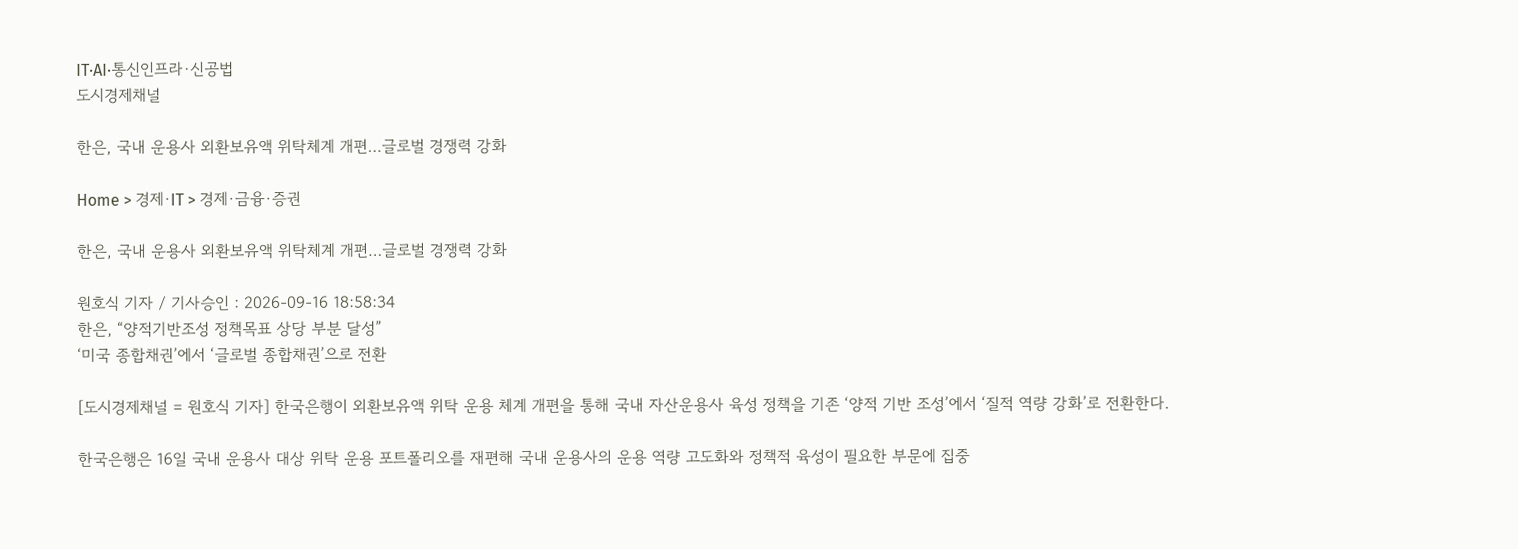IT·AI·통신인프라·신공법
도시경제채널

한은, 국내 운용사 외환보유액 위탁체계 개편…글로벌 경쟁력 강화

Home > 경제·IT > 경제·금융·증권

한은, 국내 운용사 외환보유액 위탁체계 개편…글로벌 경쟁력 강화

원호식 기자 / 기사승인 : 2026-09-16 18:58:34
한은, “양적기반조성 정책목표 상당 부분 달성”
‘미국 종합채권’에서 ‘글로벌 종합채권’으로 전환

[도시경제채널 = 원호식 기자] 한국은행이 외환보유액 위탁 운용 체계 개편을 통해 국내 자산운용사 육성 정책을 기존 ‘양적 기반 조성’에서 ‘질적 역량 강화’로 전환한다.

한국은행은 16일 국내 운용사 대상 위탁 운용 포트폴리오를 재편해 국내 운용사의 운용 역량 고도화와 정책적 육성이 필요한 부문에 집중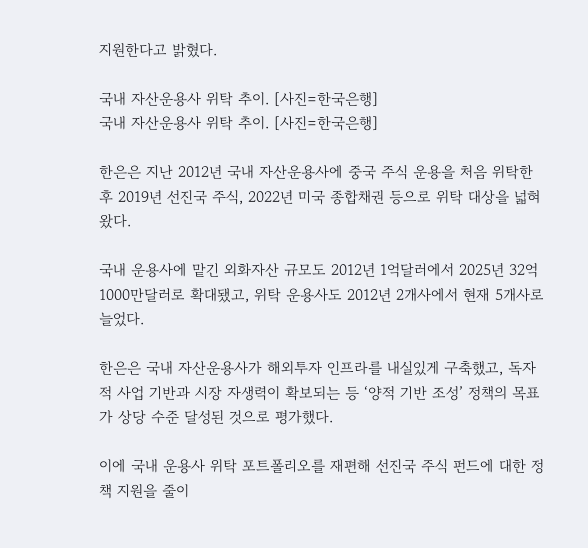지원한다고 밝혔다.

국내 자산운용사 위탁 추이. [사진=한국은행]
국내 자산운용사 위탁 추이. [사진=한국은행]

한은은 지난 2012년 국내 자산운용사에 중국 주식 운용을 처음 위탁한 후 2019년 선진국 주식, 2022년 미국 종합채권 등으로 위탁 대상을 넓혀 왔다.

국내 운용사에 맡긴 외화자산 규모도 2012년 1억달러에서 2025년 32억1000만달러로 확대됐고, 위탁 운용사도 2012년 2개사에서 현재 5개사로 늘었다.

한은은 국내 자산운용사가 해외투자 인프라를 내실있게 구축했고, 독자적 사업 기반과 시장 자생력이 확보되는 등 ‘양적 기반 조성’ 정책의 목표가 상당 수준 달성된 것으로 평가했다.

이에 국내 운용사 위탁 포트폴리오를 재편해 선진국 주식 펀드에 대한 정책 지원을 줄이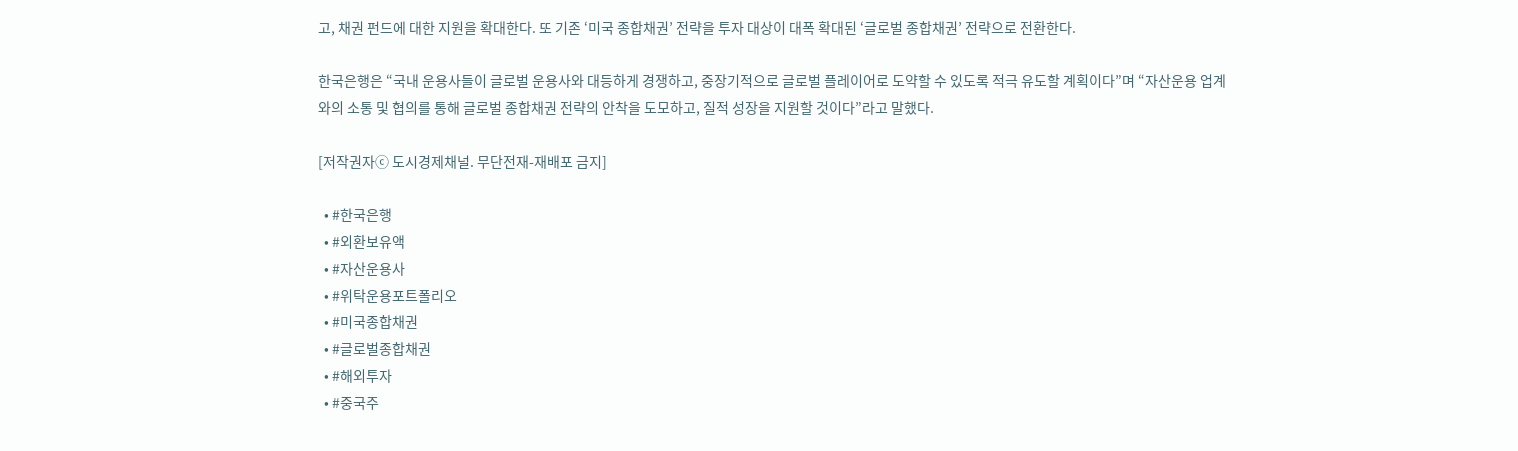고, 채권 펀드에 대한 지원을 확대한다. 또 기존 ‘미국 종합채권’ 전략을 투자 대상이 대폭 확대된 ‘글로벌 종합채권’ 전략으로 전환한다.

한국은행은 “국내 운용사들이 글로벌 운용사와 대등하게 경쟁하고, 중장기적으로 글로벌 플레이어로 도약할 수 있도록 적극 유도할 계획이다”며 “자산운용 업계와의 소통 및 협의를 통해 글로벌 종합채권 전략의 안착을 도모하고, 질적 성장을 지원할 것이다”라고 말했다.

[저작권자ⓒ 도시경제채널. 무단전재-재배포 금지]

  • #한국은행
  • #외환보유액
  • #자산운용사
  • #위탁운용포트폴리오
  • #미국종합채권
  • #글로벌종합채권
  • #해외투자
  • #중국주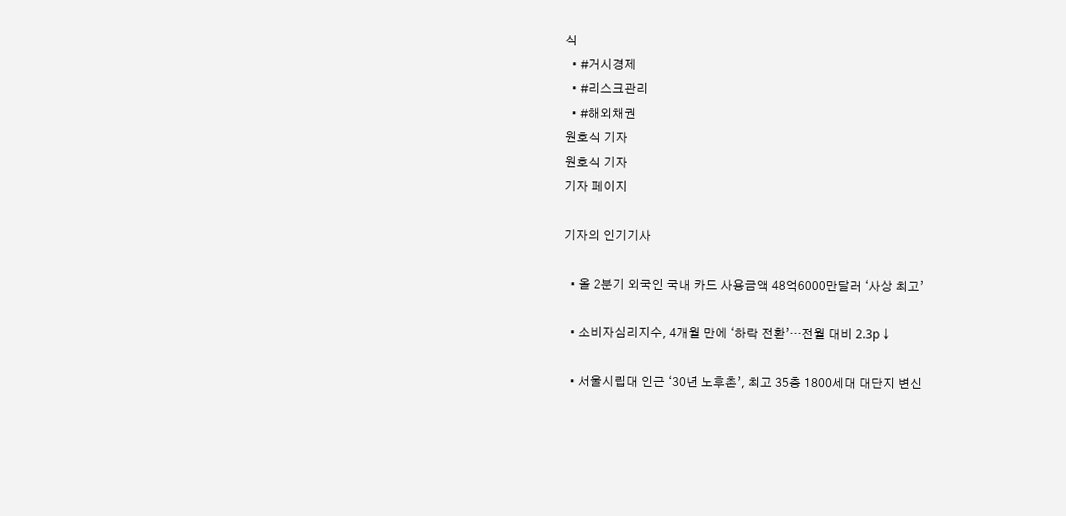식
  • #거시경제
  • #리스크관리
  • #해외채권
원호식 기자
원호식 기자
기자 페이지

기자의 인기기사

  • 올 2분기 외국인 국내 카드 사용금액 48억6000만달러 ‘사상 최고’

  • 소비자심리지수, 4개월 만에 ‘하락 전환’…전월 대비 2.3p ↓

  • 서울시립대 인근 ‘30년 노후촌’, 최고 35층 1800세대 대단지 변신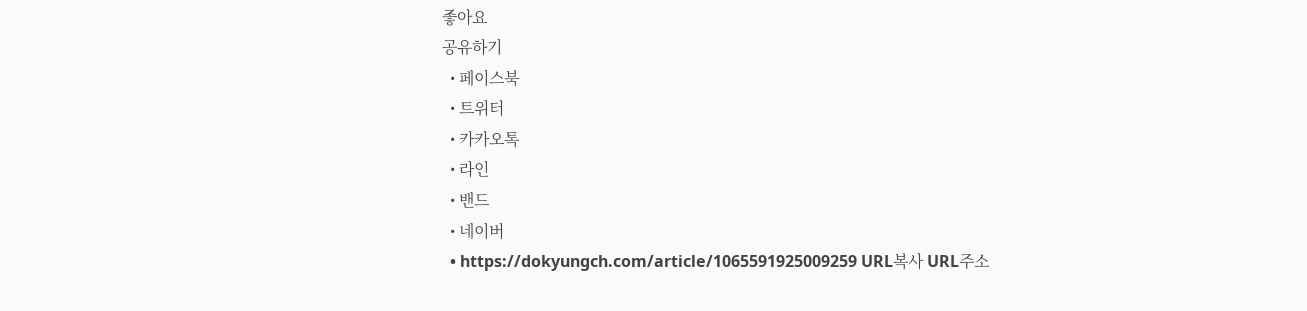좋아요
공유하기
  • 페이스북
  • 트위터
  • 카카오톡
  • 라인
  • 밴드
  • 네이버
  • https://dokyungch.com/article/1065591925009259 URL복사 URL주소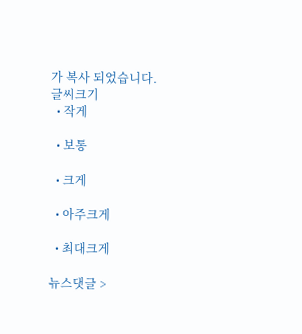가 복사 되었습니다.
글씨크기
  • 작게

  • 보통

  • 크게

  • 아주크게

  • 최대크게

뉴스댓글 >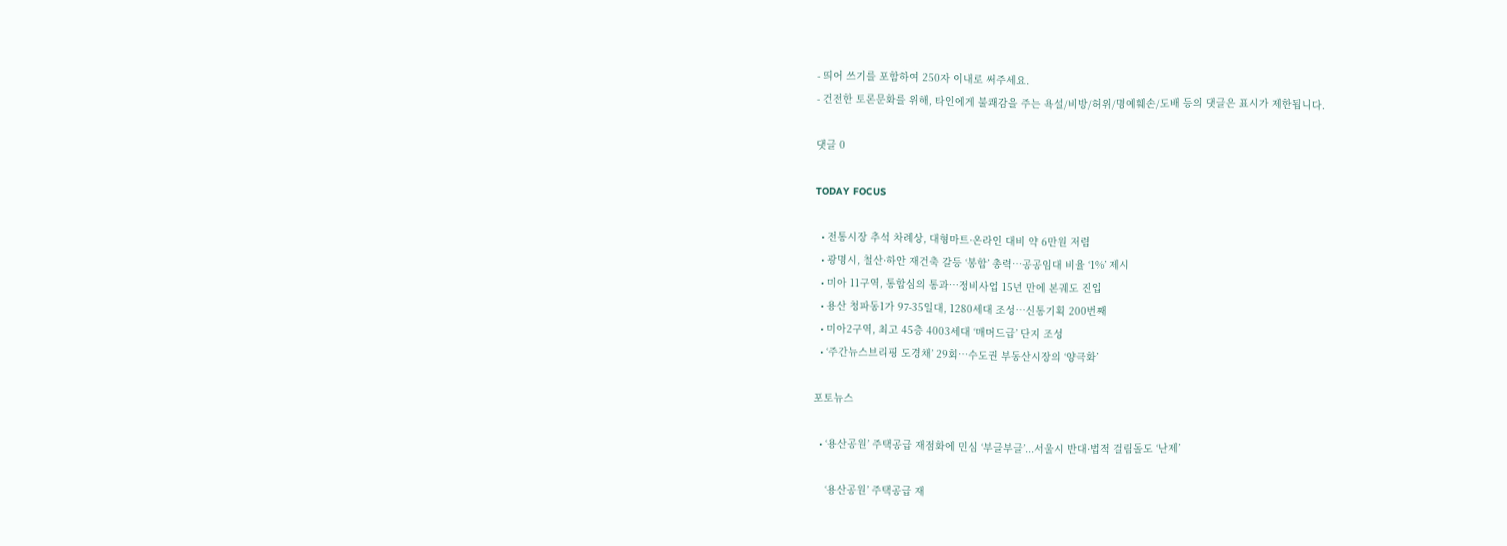- 띄어 쓰기를 포함하여 250자 이내로 써주세요.
- 건전한 토론문화를 위해, 타인에게 불쾌감을 주는 욕설/비방/허위/명예훼손/도배 등의 댓글은 표시가 제한됩니다.

댓글 0

TODAY FOCUS

  • 전통시장 추석 차례상, 대형마트·온라인 대비 약 6만원 저렴
  • 광명시, 철산·하안 재건축 갈등 ‘봉합’ 총력…공공임대 비율 ‘1%’ 제시
  • 미아 11구역, 통합심의 통과…정비사업 15년 만에 본궤도 진입
  • 용산 청파동1가 97-35일대, 1280세대 조성…신통기획 200번째
  • 미아2구역, 최고 45층 4003세대 ‘매머드급’ 단지 조성
  • ‘주간뉴스브리핑 도경채’ 29회…수도권 부동산시장의 ‘양극화’

포토뉴스

  • ‘용산공원’ 주택공급 재점화에 민심 ‘부글부글’...서울시 반대·법적 걸림돌도 ‘난제’

    ‘용산공원’ 주택공급 재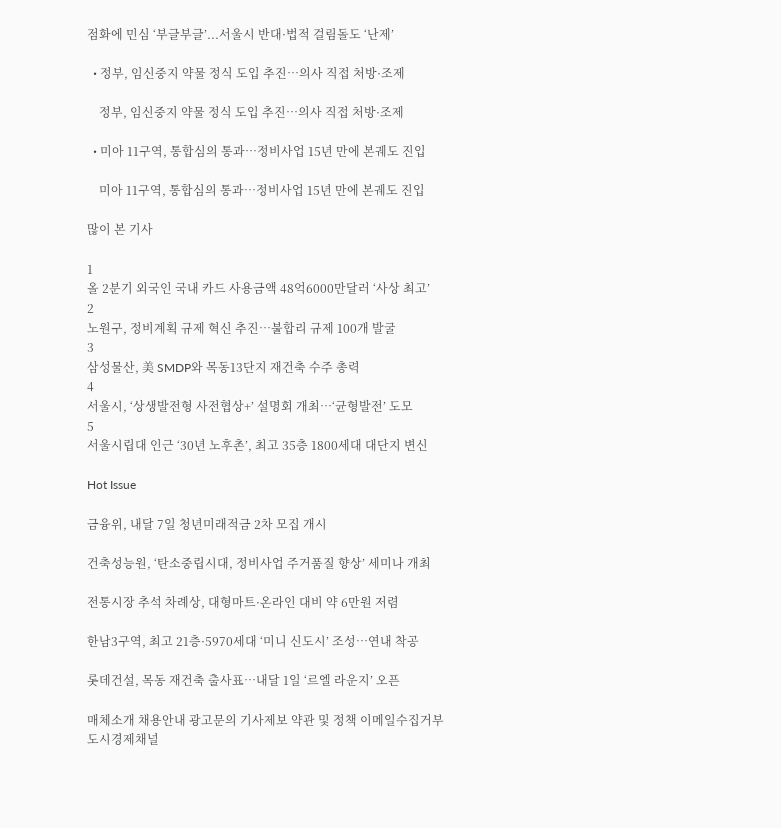점화에 민심 ‘부글부글’...서울시 반대·법적 걸림돌도 ‘난제’

  • 정부, 임신중지 약물 정식 도입 추진…의사 직접 처방·조제

    정부, 임신중지 약물 정식 도입 추진…의사 직접 처방·조제

  • 미아 11구역, 통합심의 통과…정비사업 15년 만에 본궤도 진입

    미아 11구역, 통합심의 통과…정비사업 15년 만에 본궤도 진입

많이 본 기사

1
올 2분기 외국인 국내 카드 사용금액 48억6000만달러 ‘사상 최고’
2
노원구, 정비계획 규제 혁신 추진…불합리 규제 100개 발굴
3
삼성물산, 美 SMDP와 목동13단지 재건축 수주 총력
4
서울시, ‘상생발전형 사전협상+’ 설명회 개최…‘균형발전’ 도모
5
서울시립대 인근 ‘30년 노후촌’, 최고 35층 1800세대 대단지 변신

Hot Issue

금융위, 내달 7일 청년미래적금 2차 모집 개시

건축성능원, ‘탄소중립시대, 정비사업 주거품질 향상’ 세미나 개최

전통시장 추석 차례상, 대형마트·온라인 대비 약 6만원 저렴

한남3구역, 최고 21층·5970세대 ‘미니 신도시’ 조성…연내 착공

롯데건설, 목동 재건축 출사표…내달 1일 ‘르엘 라운지’ 오픈

매체소개 채용안내 광고문의 기사제보 약관 및 정책 이메일수집거부
도시경제채널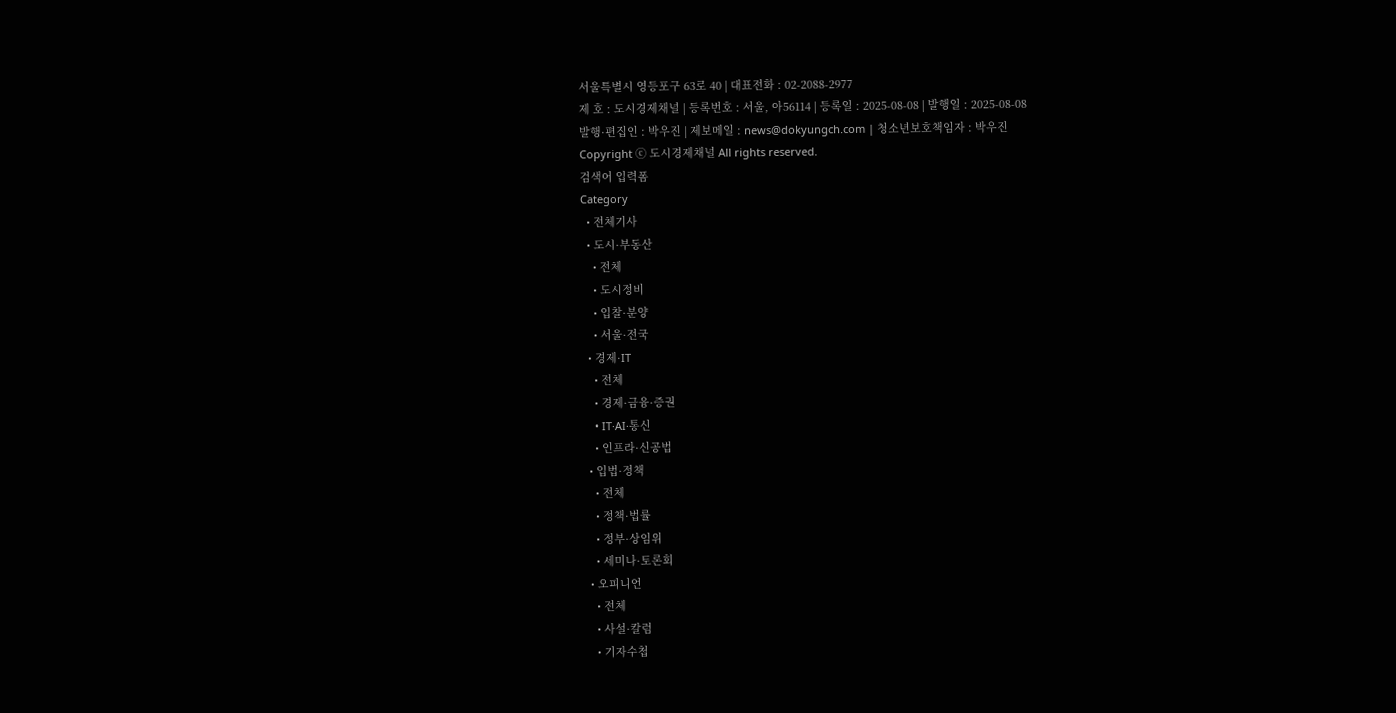서울특별시 영등포구 63로 40 | 대표전화 : 02-2088-2977
제 호 : 도시경제채널 | 등록번호 : 서울, 아56114 | 등록일 : 2025-08-08 | 발행일 : 2025-08-08
발행·편집인 : 박우진 | 제보메일 : news@dokyungch.com | 청소년보호책임자 : 박우진
Copyright ⓒ 도시경제채널 All rights reserved.
검색어 입력폼
Category
  • 전체기사
  • 도시·부동산
    • 전체
    • 도시정비
    • 입찰·분양
    • 서울·전국
  • 경제·IT
    • 전체
    • 경제·금융·증권
    • IT·AI·통신
    • 인프라·신공법
  • 입법·정책
    • 전체
    • 정책·법률
    • 정부·상임위
    • 세미나·토론회
  • 오피니언
    • 전체
    • 사설·칼럼
    • 기자수첩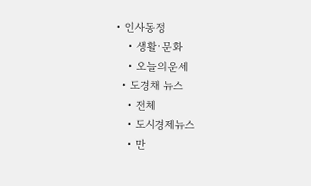• 인사동정
    • 생활·문화
    • 오늘의운세
  • 도경채 뉴스
    • 전체
    • 도시경제뉴스
    • 만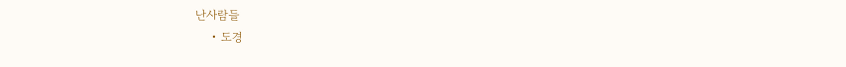난사람들
    • 도경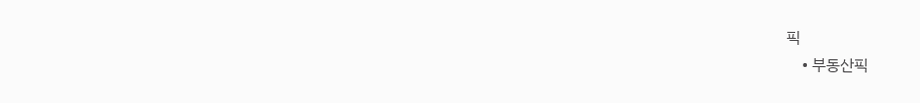픽
    • 부동산픽